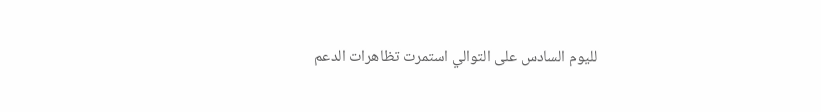لليوم السادس على التوالي استمرت تظاهرات الدعم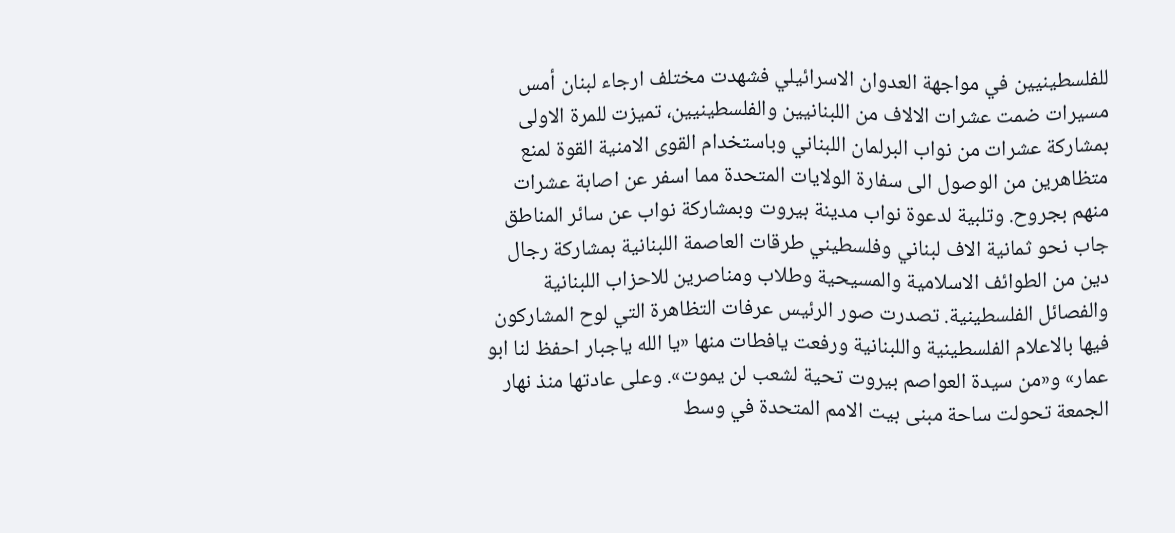للفلسطينيين في مواجهة العدوان الاسرائيلي فشهدت مختلف ارجاء لبنان أمس مسيرات ضمت عشرات الالاف من اللبنانيين والفلسطينيين، تميزت للمرة الاولى بمشاركة عشرات من نواب البرلمان اللبناني وباستخدام القوى الامنية القوة لمنع متظاهرين من الوصول الى سفارة الولايات المتحدة مما اسفر عن اصابة عشرات منهم بجروح. وتلبية لدعوة نواب مدينة بيروت وبمشاركة نواب عن سائر المناطق جاب نحو ثمانية الاف لبناني وفلسطيني طرقات العاصمة اللبنانية بمشاركة رجال دين من الطوائف الاسلامية والمسيحية وطلاب ومناصرين للاحزاب اللبنانية والفصائل الفلسطينية. تصدرت صور الرئيس عرفات التظاهرة التي لوح المشاركون فيها بالاعلام الفلسطينية واللبنانية ورفعت يافطات منها «يا الله ياجبار احفظ لنا ابو عمار» و«من سيدة العواصم بيروت تحية لشعب لن يموت». وعلى عادتها منذ نهار الجمعة تحولت ساحة مبنى بيت الامم المتحدة في وسط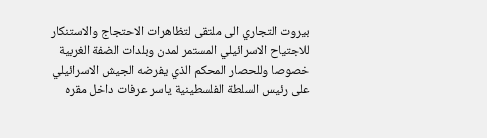بيروت التجاري الى ملتقى لتظاهرات الاحتجاج والاستنكار للاجتياح الاسرائيلي المستمر لمدن وبلدات الضفة الغربية خصوصا وللحصار المحكم الذي يفرضه الجيش الاسرائيلي على رئيس السلطة الفلسطينية ياسر عرفات داخل مقره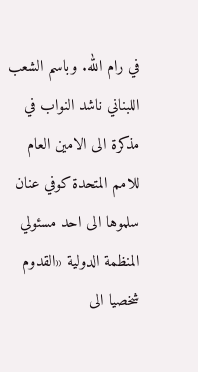في رام الله. وباسم الشعب اللبناني ناشد النواب في مذكرة الى الامين العام للامم المتحدة كوفي عنان سلموها الى احد مسئولي المنظمة الدولية «القدوم شخصيا الى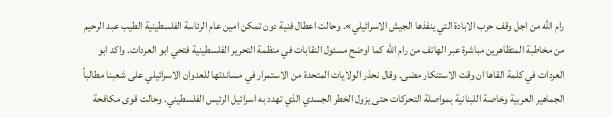رام الله من اجل وقف حرب الابادة التي ينفذها الجيش الاسرائيلي». وحالت اعطال فنية دون تمكن امين عام الرئاسة الفلسطينية الطيب عبد الرحيم من مخاطبة المتظاهرين مباشرة عبر الهاتف من رام الله كما اوضح مسئول النقابات في منظمة التحرير الفلسطينية فتحي ابو العردات. واكد ابو العردات في كلمة القاها ان وقت الاستنكار مضى. وقال نحذر الولايات المتحدة من الاستمرار في مساندتها للعدوان الاسرائيلي على شعبنا مطالباً الجماهير العربية وخاصة اللبنانية بمواصلة التحركات حتى يزول الخطر الجسدي الذي تهدد به اسرائيل الرئيس الفلسطيني. وحالت قوى مكافحة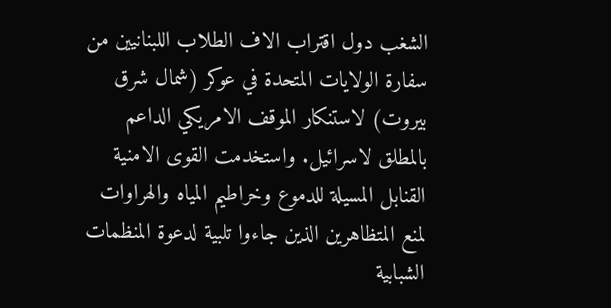الشغب دول اقتراب الاف الطلاب اللبنانيين من سفارة الولايات المتحدة في عوكر (شمال شرق بيروت) لاستنكار الموقف الامريكي الداعم بالمطلق لاسرائيل. واستخدمت القوى الامنية القنابل المسيلة للدموع وخراطيم المياه والهراوات لمنع المتظاهرين الذين جاءوا تلبية لدعوة المنظمات الشبابية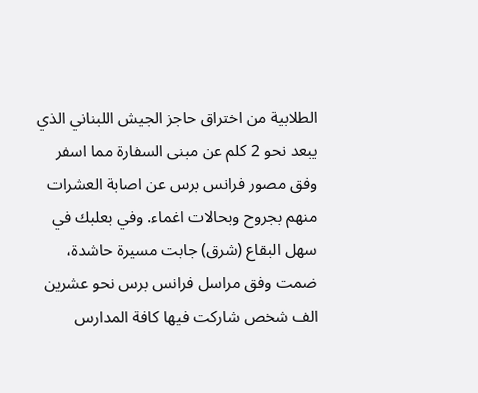الطلابية من اختراق حاجز الجيش اللبناني الذي يبعد نحو 2 كلم عن مبنى السفارة مما اسفر وفق مصور فرانس برس عن اصابة العشرات منهم بجروح وبحالات اغماء. وفي بعلبك في سهل البقاع (شرق) جابت مسيرة حاشدة، ضمت وفق مراسل فرانس برس نحو عشرين الف شخص شاركت فيها كافة المدارس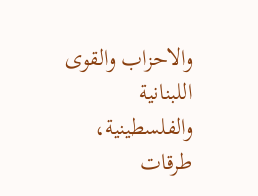والاحزاب والقوى اللبنانية والفلسطينية، طرقات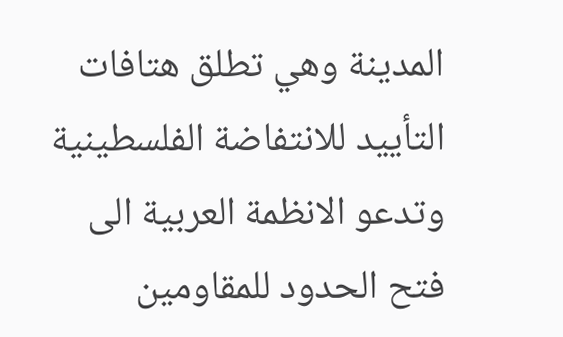المدينة وهي تطلق هتافات التأييد للانتفاضة الفلسطينية وتدعو الانظمة العربية الى فتح الحدود للمقاومين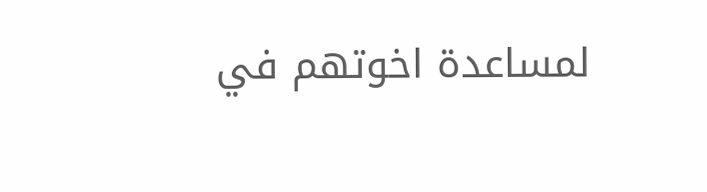لمساعدة اخوتهم في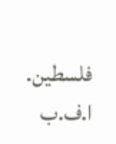فلسطين. ا.ف.ب